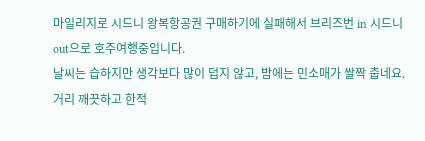마일리지로 시드니 왕복항공권 구매하기에 실패해서 브리즈번 in 시드니 out으로 호주여행중입니다.
날씨는 습하지만 생각보다 많이 덥지 않고, 밤에는 민소매가 쌀짝 춥네요.
거리 깨끗하고 한적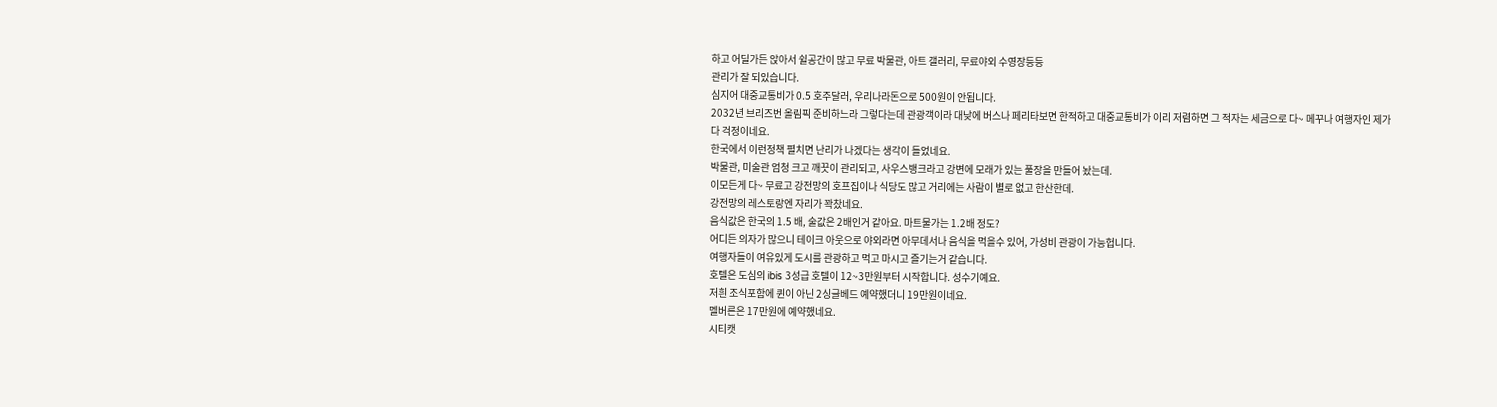하고 어딜가든 앉아서 쉴공간이 많고 무료 박물관, 아트 갤러리, 무료야외 수영장등등
관리가 잘 되있습니다.
심지어 대중교통비가 0.5 호주달러, 우리나라돈으로 500원이 안됩니다.
2032년 브리즈번 올림픽 준비하느라 그렇다는데 관광객이라 대낮에 버스나 페리타보면 한적하고 대중교통비가 이리 저렴하면 그 적자는 세금으로 다~ 메꾸나 여행자인 제가 다 걱정이네요.
한국에서 이런정책 펼치면 난리가 나겠다는 생각이 들었네요.
박물관, 미술관 엄청 크고 깨끗이 관리되고, 사우스뱅크라고 강변에 모래가 있는 풀장을 만들어 놨는데.
이모든게 다~ 무료고 강전망의 호프집이나 식당도 많고 거리에는 사람이 별로 없고 한산한데.
강전망의 레스토랑엔 자리가 꽉찼네요.
음식값은 한국의 1.5 배, 술값은 2배인거 같아요. 마트물가는 1.2배 정도?
어디든 의자가 많으니 테이크 아웃으로 야외라면 아무데서나 음식을 먹을수 있어, 가성비 관광이 가능헙니다.
여행자들이 여유있게 도시를 관광하고 먹고 마시고 즐기는거 같습니다.
호텔은 도심의 ibis 3성급 호텔이 12~3만원부터 시작합니다. 성수기예요.
저흰 조식포함에 퀸이 아닌 2싱글베드 예약했더니 19만원이네요.
멜버른은 17만원에 예약했네요.
시티캣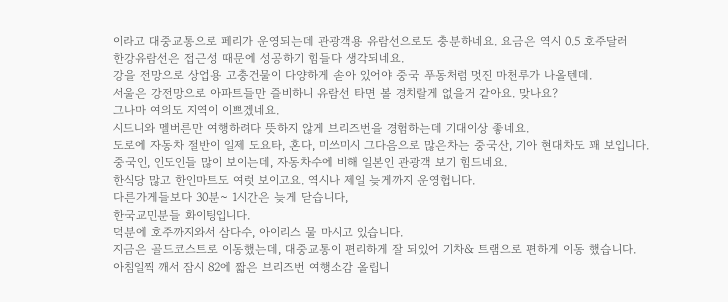이라고 대중교통으로 페리가 운영되는데 관광객용 유람선으로도 충분하네요. 요금은 역시 0.5 호주달러
한강유람선은 접근성 때문에 성공하기 힘들다 생각되네요.
강을 전망으로 상업용 고충건물이 다양하게 솓아 있어야 중국 푸동처럼 멋진 마천루가 나올텐데.
서울은 강전망으로 아파트들만 즐비하니 유람선 타면 볼 경치랄게 없을거 같아요. 맞나요?
그나마 여의도 지역이 이쁘겠네요.
시드니와 멜버른만 여행하려다 뜻하지 않게 브리즈번을 경험하는데 기대이상 좋네요.
도로에 자동차 절반이 일제 도요타, 혼다, 미쓰미시 그다음으로 많은차는 중국산, 기아 현대차도 꽤 보입니다.
중국인, 인도인들 많이 보이는데, 자동차수에 비해 일본인 관광객 보기 힘드네요.
한식당 많고 한인마트도 여럿 보이고요. 역시나 제일 늦게까지 운영헙니다.
다른가게들보다 30분~ 1시간은 늦게 닫습니다,
한국교민분들 화이팅입니다.
덕분에 호주까지와서 삼다수, 아이리스 물 마시고 있습니다.
지금은 골드코스트로 이동했는데, 대중교통이 편리하게 잘 되있어 기차& 트램으로 편하게 이동 했습니다.
아침일찍 깨서 잠시 82에 짧은 브리즈번 여행소감 올립니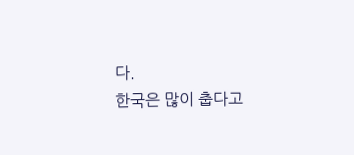다.
한국은 많이 춥다고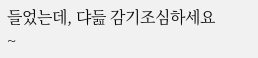들었는데, 댜듪 감기조심하세요~